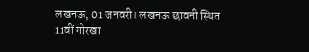लखनऊ, 01 जनवरी। लखनऊ छावनी स्थित 11वीं गोरखा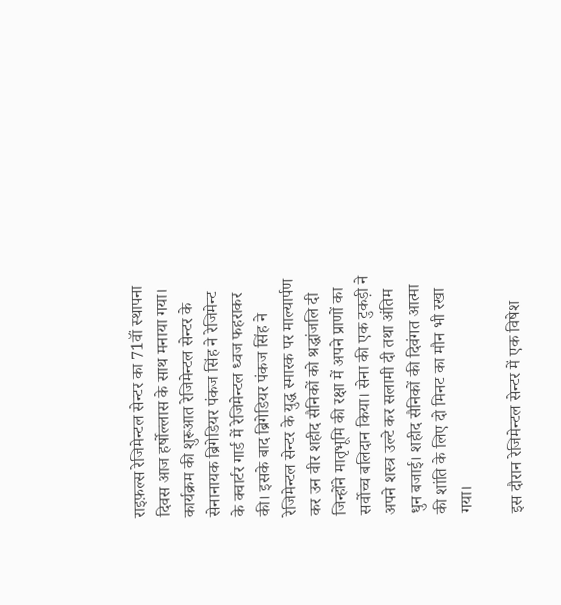राइफ़ल्स रेजिमेन्टल सेन्टर का 71वॉं स्थापना दिवस आज हर्षोल्लास के साथ मनाया गया। कार्यक्रम की शुरूआत रेजिमेन्टल सेन्टर के सेनानायक ब्रिगेडियर पंकज सिंह ने रेजिमेन्ट के क्वार्टर गार्ड में रेजिमेन्टल ध्वज फहराकर की। इसके बाद ब्रिगेडियर पंकज सिंह ने रेजिमेन्टल सेन्टर के युद्ध स्मारक पर माल्यार्पण कर उन वीर शहीद सैनिकों को श्रद्धांजलि दी जिन्होंने मातृभूमि की रक्षा में अपने प्राणों का सर्वोच्च बलिदान किया। सेना की एक टुकड़ी ने अपने शस्त्र उल्टे कर सलामी दी तथा अंतिम धुन बजाई। शहीद सैनिकों की दिवंगत आत्मा की शांति के लिए दो मिनट का मौन भी रखा गया।

इस दौरान रेजिमेन्टल सेन्टर में एक विषेश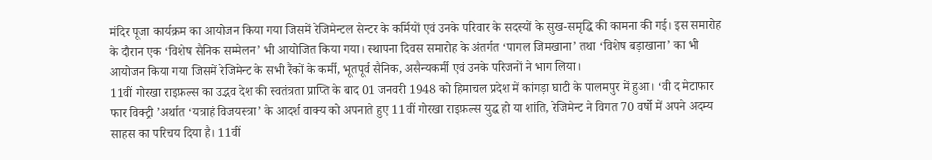मंदिर पूजा कार्यक्रम का आयोजन किया गया जिसमें रेजिमेन्टल सेन्टर के कर्मियों एवं उनके परिवार के सदस्यों के सुख-समृद्धि की कामना की गई। इस समारोह के दौरान एक ‘विशेष सैनिक सम्मेलन’ भी आयोजित किया गया। स्थापना दिवस समारोह के अंतर्गत ‘पागल जिमखाना’ तथा ‘विशेष बड़ाखाना’ का भी आयोजन किया गया जिसमें रेजिमेन्ट के सभी रैंकों के कर्मी, भूतपूर्व सैनिक, असैन्यकर्मी एवं उनके परिजनों ने भाग लिया।
11वीं गोरखा राइफ़ल्स का उद्भव देश की स्वतंत्रता प्राप्ति के बाद 01 जनवरी 1948 को हिमाचल प्रदेश में कांगड़ा घाटी के पालमपुर में हुआ। ‘वी द मेटाफार फार विक्ट्री ’अर्थात ‘यत्राहं विजयस्त्रा’ के आदर्श वाक्य को अपनाते हुए 11वीं गोरखा राइफ़ल्स युद्ध हो या शांति, रेजिमेन्ट ने विगत 70 वर्षो में अपने अदम्य साहस का परिचय दिया है। 11वीं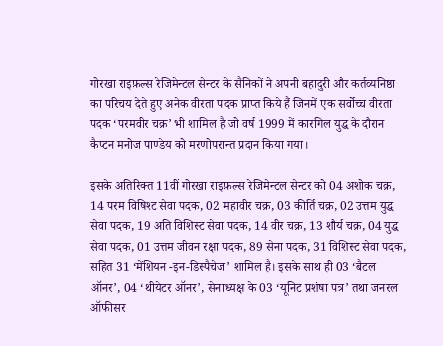गोरखा राइफ़ल्स रेजिमेन्टल सेन्टर के सैनिकों ने अपनी बहादुरी और कर्तव्यनिष्ठा का परिचय देते हुए अनेक वीरता पदक प्राप्त किये हैं जिनमें एक सर्वोच्च वीरता पदक ‘परमवीर चक्र’ भी शामिल है जो वर्ष 1999 में कारगिल युद्ध के दौरान कैप्टन मनोज पाण्डेय को मरणोपरान्त प्रदान किया गया।

इसके अतिरिक्त 11वीं गोरखा राइफ़ल्स रेजिमेन्टल सेन्टर को 04 अशोक चक्र, 14 परम विषिश्ट सेवा पदक, 02 महावीर चक्र, 03 कीर्ति चक्र, 02 उत्तम युद्ध सेवा पदक, 19 अति विशिस्ट सेवा पदक, 14 वीर चक्र, 13 शौर्य चक्र, 04 युद्ध सेवा पदक, 01 उत्तम जीवन रक्षा पदक, 89 सेना पदक, 31 विशिस्ट सेवा पदक, सहित 31 ‘मेंशियन -इन-डिस्पैचेज’ शामिल है। इसके साथ ही 03 ‘बैटल ऑनर’, 04 ‘थीयेटर ऑनर’, सेनाध्यक्ष के 03 ‘यूनिट प्रशंषा पत्र’ तथा जनरल ऑफीसर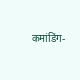कमांडिंग-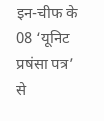इन-चीफ के 08 ‘यूनिट प्रषंसा पत्र’ से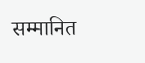सम्मानित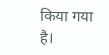किया गया है।